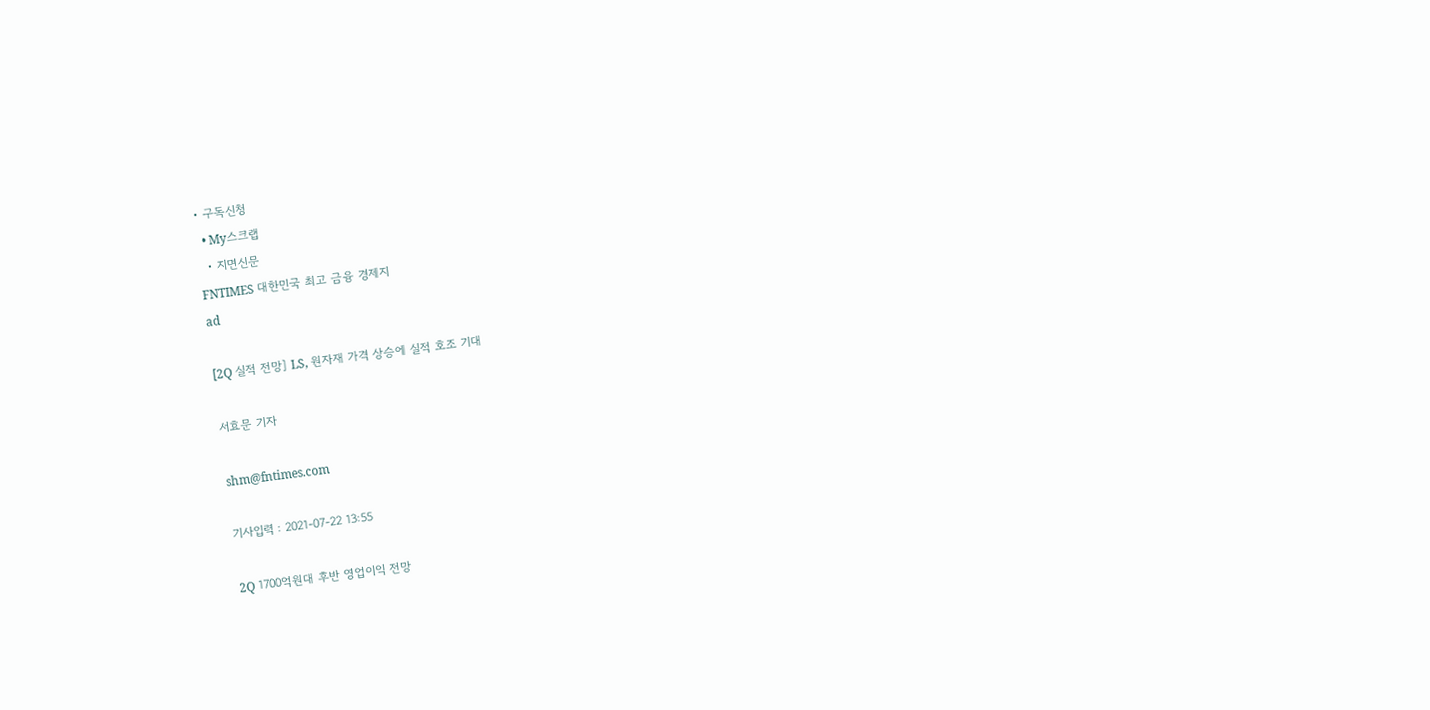• 구독신청
  • My스크랩
  • 지면신문
FNTIMES 대한민국 최고 금융 경제지
ad

[2Q 실적 전망] LS, 원자재 가격 상승에 실적 호조 기대

서효문 기자

shm@fntimes.com

기사입력 : 2021-07-22 13:55

2Q 1700억원대 후반 영업이익 전망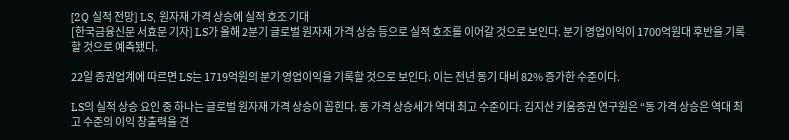[2Q 실적 전망] LS, 원자재 가격 상승에 실적 호조 기대
[한국금융신문 서효문 기자] LS가 올해 2분기 글로벌 원자재 가격 상승 등으로 실적 호조를 이어갈 것으로 보인다. 분기 영업이익이 1700억원대 후반을 기록할 것으로 예측됐다.

22일 증권업계에 따르면 LS는 1719억원의 분기 영업이익을 기록할 것으로 보인다. 이는 전년 동기 대비 82% 증가한 수준이다.

LS의 실적 상승 요인 중 하나는 글로벌 원자재 가격 상승이 꼽힌다. 동 가격 상승세가 역대 최고 수준이다. 김지산 키움증권 연구원은 “동 가격 상승은 역대 최고 수준의 이익 창출력을 견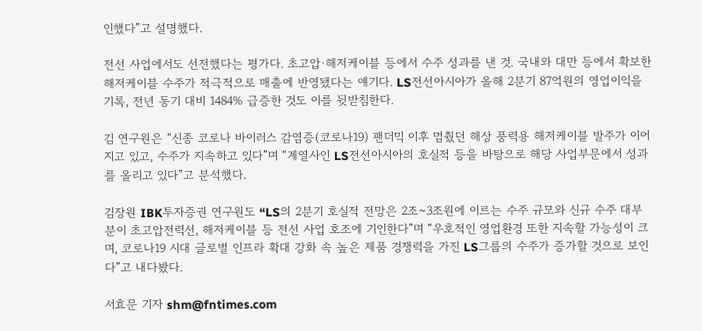인했다”고 설명했다.

전선 사업에서도 선전했다는 평가다. 초고압·해저케이블 등에서 수주 성과를 낸 것. 국내와 대만 등에서 확보한 해저케이블 수주가 적극적으로 매출에 반영됐다는 얘기다. LS전선아시아가 올해 2분기 87억원의 영업이익을 기록, 전년 동기 대비 1484% 급증한 것도 이를 뒷받침한다.

김 연구원은 “신종 코로나 바이러스 감염증(코로나19) 팬더믹 이후 멈췄던 해상 풍력용 해저케이블 발주가 이어지고 있고, 수주가 지속하고 있다”며 “계열사인 LS전선아시아의 호실적 등을 바탕으로 해당 사업부문에서 성과를 올리고 있다”고 분석했다.

김장원 IBK투자증권 연구원도 “LS의 2분기 호실적 전망은 2조~3조원에 이르는 수주 규모와 신규 수주 대부분이 초고압전력선, 해저케이블 등 전선 사업 호조에 기인한다”며 “우호적인 영업환경 또한 지속할 가능성이 크며, 코로나19 시대 글로벌 인프라 확대 강화 속 높은 제품 경쟁력을 가진 LS그룹의 수주가 증가할 것으로 보인다”고 내다봤다.

서효문 기자 shm@fntimes.com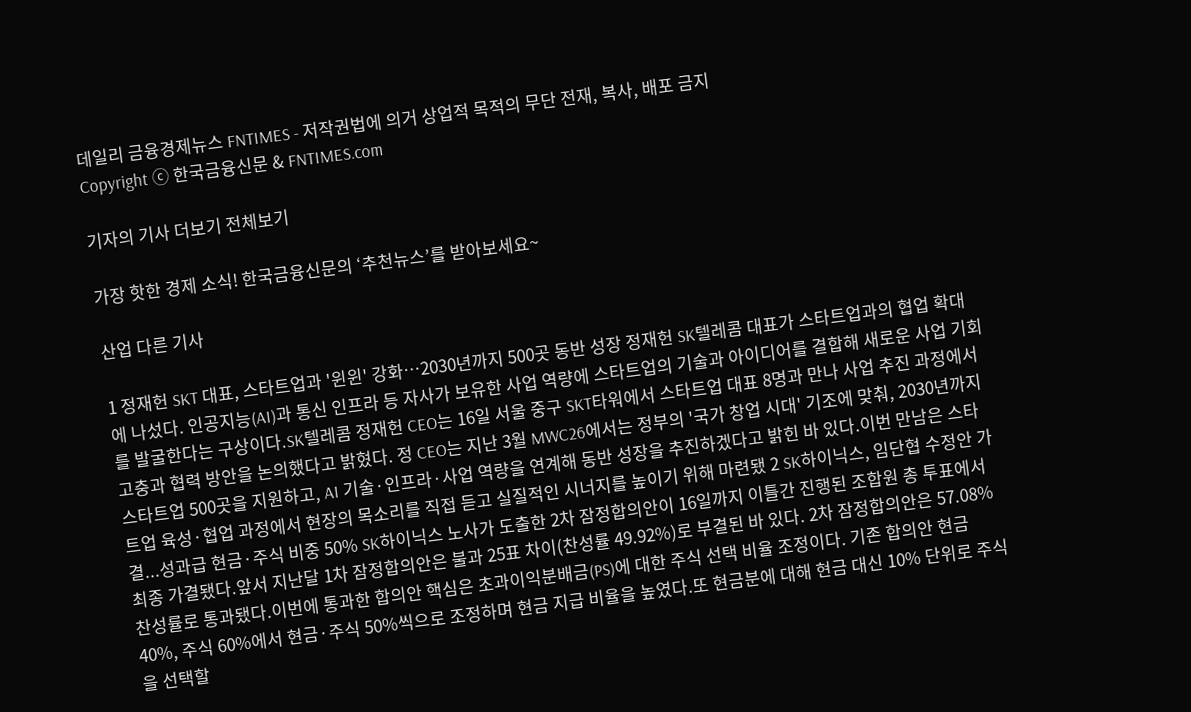데일리 금융경제뉴스 FNTIMES - 저작권법에 의거 상업적 목적의 무단 전재, 복사, 배포 금지
Copyright ⓒ 한국금융신문 & FNTIMES.com

기자의 기사 더보기 전체보기

가장 핫한 경제 소식! 한국금융신문의 ‘추천뉴스’를 받아보세요~

산업 다른 기사

1 정재헌 SKT 대표, 스타트업과 '윈윈' 강화…2030년까지 500곳 동반 성장 정재헌 SK텔레콤 대표가 스타트업과의 협업 확대에 나섰다. 인공지능(AI)과 통신 인프라 등 자사가 보유한 사업 역량에 스타트업의 기술과 아이디어를 결합해 새로운 사업 기회를 발굴한다는 구상이다.SK텔레콤 정재헌 CEO는 16일 서울 중구 SKT타워에서 스타트업 대표 8명과 만나 사업 추진 과정에서 고충과 협력 방안을 논의했다고 밝혔다. 정 CEO는 지난 3월 MWC26에서는 정부의 '국가 창업 시대' 기조에 맞춰, 2030년까지 스타트업 500곳을 지원하고, AI 기술·인프라·사업 역량을 연계해 동반 성장을 추진하겠다고 밝힌 바 있다.이번 만남은 스타트업 육성·협업 과정에서 현장의 목소리를 직접 듣고 실질적인 시너지를 높이기 위해 마련됐 2 SK하이닉스, 임단협 수정안 가결...성과급 현금·주식 비중 50% SK하이닉스 노사가 도출한 2차 잠정합의안이 16일까지 이틀간 진행된 조합원 총 투표에서 최종 가결됐다.앞서 지난달 1차 잠정합의안은 불과 25표 차이(찬성률 49.92%)로 부결된 바 있다. 2차 잠정합의안은 57.08% 찬성률로 통과됐다.이번에 통과한 합의안 핵심은 초과이익분배금(PS)에 대한 주식 선택 비율 조정이다. 기존 합의안 현금 40%, 주식 60%에서 현금·주식 50%씩으로 조정하며 현금 지급 비율을 높였다.또 현금분에 대해 현금 대신 10% 단위로 주식을 선택할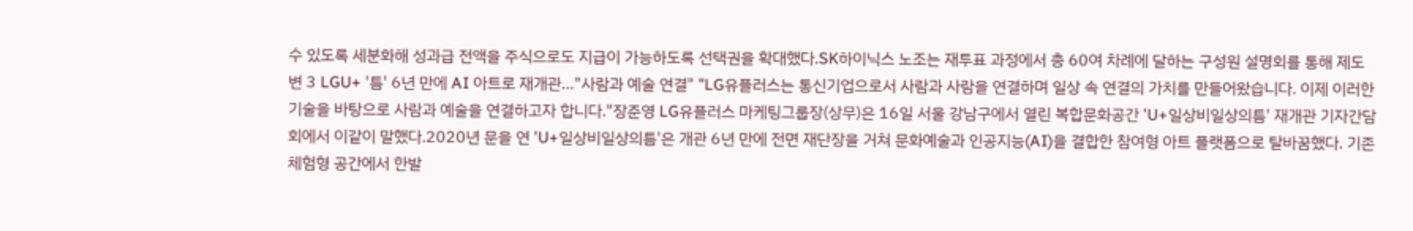수 있도록 세분화해 성과급 전액을 주식으로도 지급이 가능하도록 선택권을 확대했다.SK하이닉스 노조는 재투표 과정에서 총 60여 차례에 달하는 구성원 설명회를 통해 제도 변 3 LGU+ '틈' 6년 만에 AI 아트로 재개관…"사람과 예술 연결" "LG유플러스는 통신기업으로서 사람과 사람을 연결하며 일상 속 연결의 가치를 만들어왔습니다. 이제 이러한 기술을 바탕으로 사람과 예술을 연결하고자 합니다."장준영 LG유플러스 마케팅그룹장(상무)은 16일 서울 강남구에서 열린 복합문화공간 'U+일상비일상의틈' 재개관 기자간담회에서 이같이 말했다.2020년 문을 연 'U+일상비일상의틈'은 개관 6년 만에 전면 재단장을 거쳐 문화예술과 인공지능(AI)을 결합한 참여형 아트 플랫폼으로 탈바꿈했다. 기존 체험형 공간에서 한발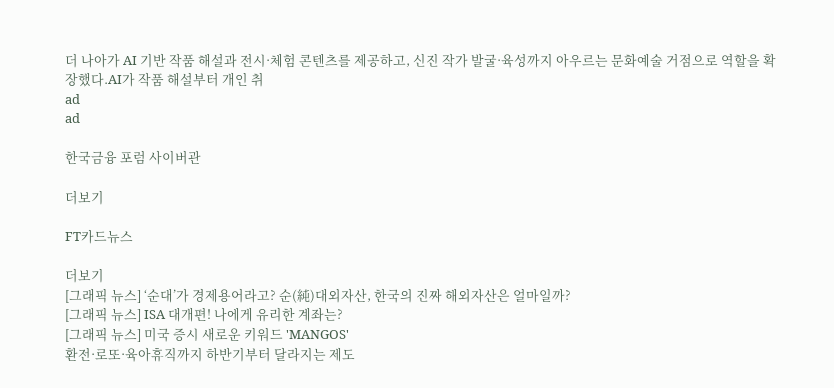더 나아가 AI 기반 작품 해설과 전시·체험 콘텐츠를 제공하고, 신진 작가 발굴·육성까지 아우르는 문화예술 거점으로 역할을 확장했다.AI가 작품 해설부터 개인 취
ad
ad

한국금융 포럼 사이버관

더보기

FT카드뉴스

더보기
[그래픽 뉴스] ‘순대’가 경제용어라고? 순(純)대외자산, 한국의 진짜 해외자산은 얼마일까?
[그래픽 뉴스] ISA 대개편! 나에게 유리한 계좌는?
[그래픽 뉴스] 미국 증시 새로운 키워드 'MANGOS'
환전·로또·육아휴직까지 하반기부터 달라지는 제도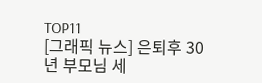TOP11
[그래픽 뉴스] 은퇴후 30년 부모님 세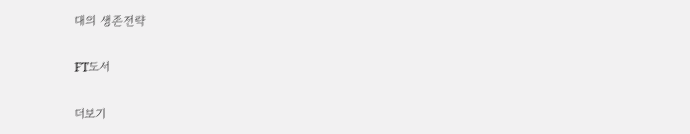대의 생존전략

FT도서

더보기